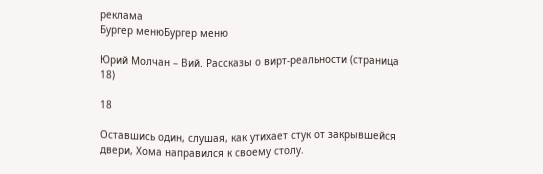реклама
Бургер менюБургер меню

Юрий Молчан – Вий. Рассказы о вирт-реальности (страница 18)

18

Оставшись один, слушая, как утихает стук от закрывшейся двери, Хома направился к своему столу.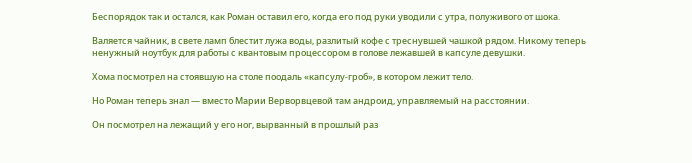Беспорядок так и остался, как Роман оставил его, когда его под руки уводили с утра, полуживого от шока.

Валяется чайник, в свете ламп блестит лужа воды, разлитый кофе с треснувшей чашкой рядом. Никому теперь ненужный ноутбук для работы с квантовым процессором в голове лежавшей в капсуле девушки.

Хома посмотрел на стоявшую на столе поодаль «капсулу-гроб», в котором лежит тело.

Но Роман теперь знал — вместо Марии Верворвцевой там андроид, управляемый на расстоянии.

Он посмотрел на лежащий у его ног, вырванный в прошлый раз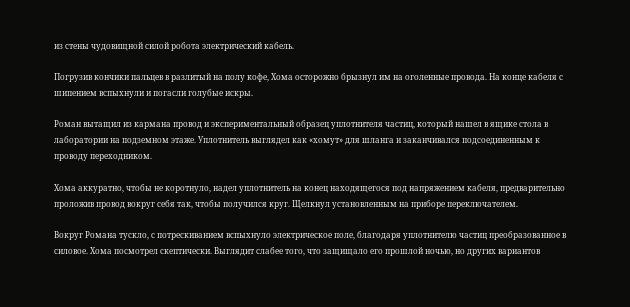из стены чудовищной силой робота электрический кабель.

Погрузив кончики пальцев в разлитый на полу кофе, Хома осторожно брызнул им на оголенные провода. На конце кабеля с шипением вспыхнули и погасли голубые искры.

Роман вытащил из кармана провод и экспериментальный образец уплотнителя частиц, который нашел в ящике стола в лаборатории на подземном этаже. Уплотнитель выглядел как «хомут» для шланга и заканчивался подсоединенным к проводу переходником.

Хома аккуратно, чтобы не коротнуло, надел уплотнитель на конец находящегося под напряжением кабеля, предварительно проложив провод вокруг себя так, чтобы получился круг. Щелкнул установленным на приборе переключателем.

Вокруг Романа тускло, с потрескиванием вспыхнуло электрическое поле, благодаря уплотнителю частиц преобразованное в силовое. Хома посмотрел скептически. Выглядит слабее того, что защищало его прошлой ночью, но других вариантов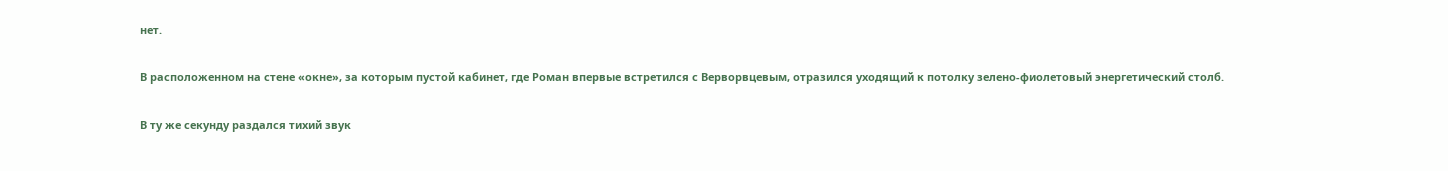нет.

В расположенном на стене «окне», за которым пустой кабинет, где Роман впервые встретился с Верворвцевым, отразился уходящий к потолку зелено-фиолетовый энергетический столб.

В ту же секунду раздался тихий звук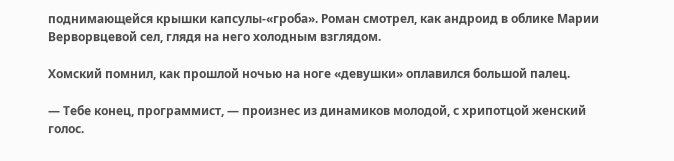поднимающейся крышки капсулы-«гроба». Роман смотрел, как андроид в облике Марии Верворвцевой сел, глядя на него холодным взглядом.

Хомский помнил, как прошлой ночью на ноге «девушки» оплавился большой палец.

— Тебе конец, программист, — произнес из динамиков молодой, с хрипотцой женский голос.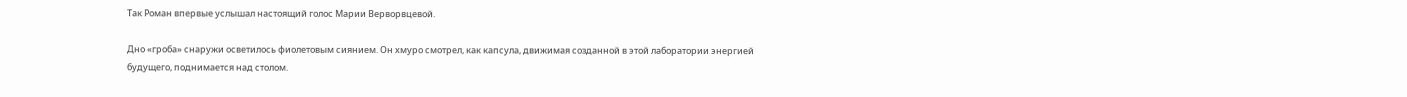Так Роман впервые услышал настоящий голос Марии Верворвцевой.

Дно «гроба» снаружи осветилось фиолетовым сиянием. Он хмуро смотрел, как капсула, движимая созданной в этой лаборатории энергией будущего, поднимается над столом.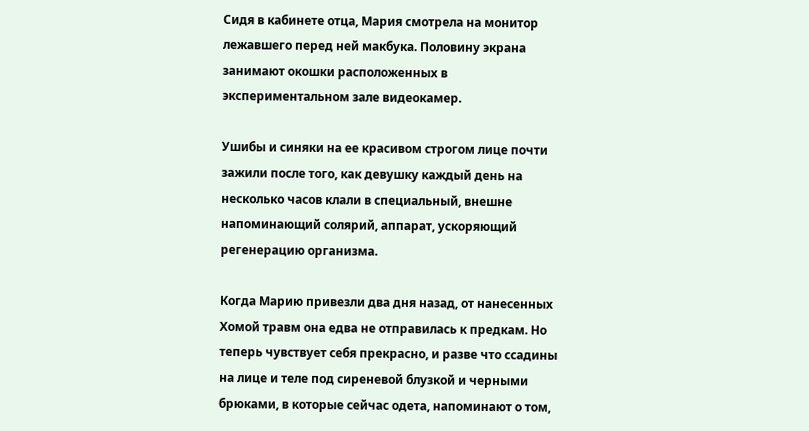Сидя в кабинете отца, Мария смотрела на монитор лежавшего перед ней макбука. Половину экрана занимают окошки расположенных в экспериментальном зале видеокамер.

Ушибы и синяки на ее красивом строгом лице почти зажили после того, как девушку каждый день на несколько часов клали в специальный, внешне напоминающий солярий, аппарат, ускоряющий регенерацию организма.

Когда Марию привезли два дня назад, от нанесенных Хомой травм она едва не отправилась к предкам. Но теперь чувствует себя прекрасно, и разве что ссадины на лице и теле под сиреневой блузкой и черными брюками, в которые сейчас одета, напоминают о том,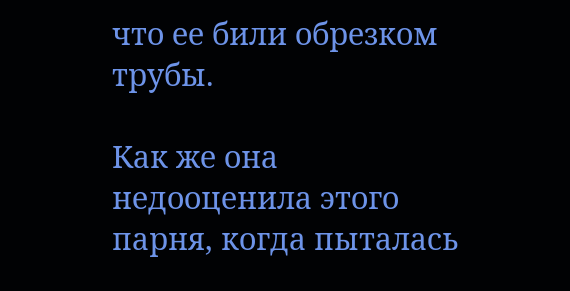что ее били обрезком трубы.

Как же она недооценила этого парня, когда пыталась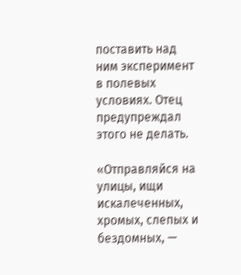поставить над ним эксперимент в полевых условиях. Отец предупреждал этого не делать.

«Отправляйся на улицы, ищи искалеченных, хромых, слепых и бездомных, —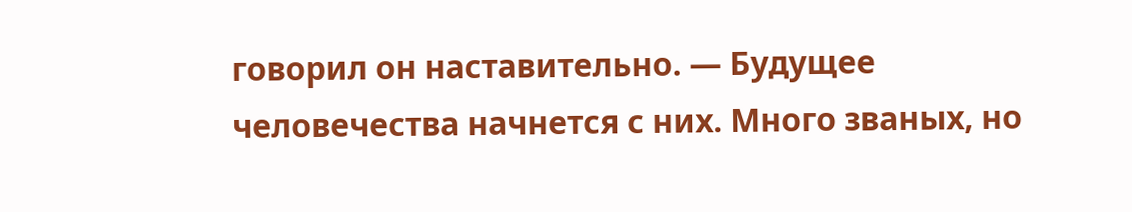говорил он наставительно. — Будущее человечества начнется с них. Много званых, но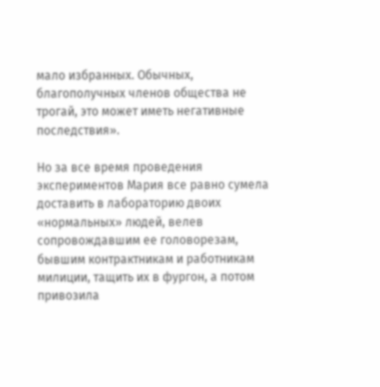мало избранных. Обычных, благополучных членов общества не трогай, это может иметь негативные последствия».

Но за все время проведения экспериментов Мария все равно сумела доставить в лабораторию двоих «нормальных» людей, велев сопровождавшим ее головорезам, бывшим контрактникам и работникам милиции, тащить их в фургон, а потом привозила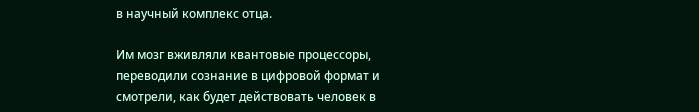в научный комплекс отца.

Им мозг вживляли квантовые процессоры, переводили сознание в цифровой формат и смотрели, как будет действовать человек в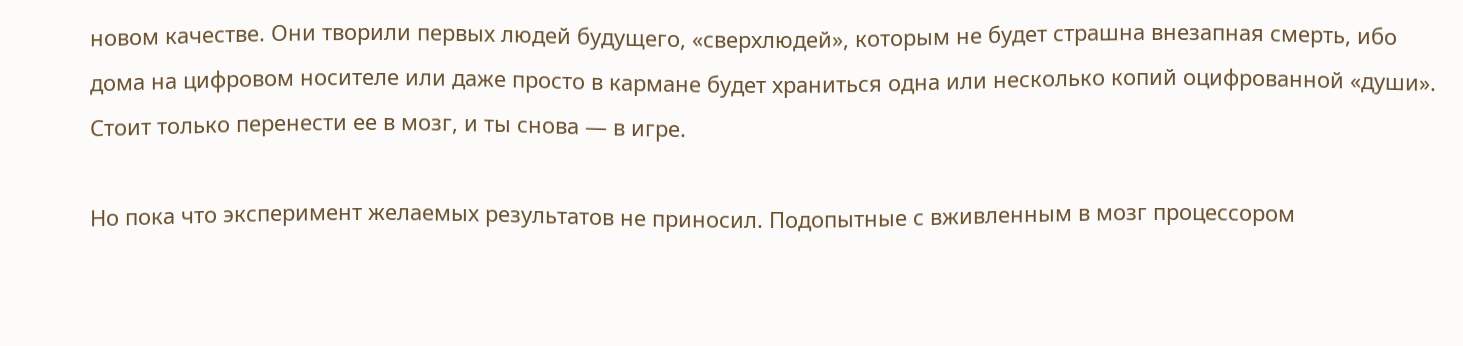новом качестве. Они творили первых людей будущего, «сверхлюдей», которым не будет страшна внезапная смерть, ибо дома на цифровом носителе или даже просто в кармане будет храниться одна или несколько копий оцифрованной «души». Стоит только перенести ее в мозг, и ты снова — в игре.

Но пока что эксперимент желаемых результатов не приносил. Подопытные с вживленным в мозг процессором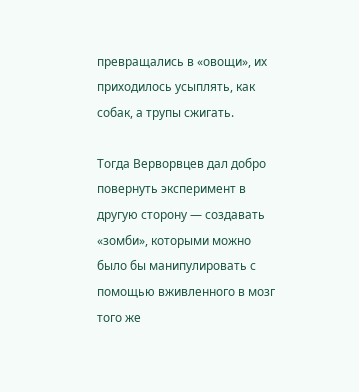превращались в «овощи», их приходилось усыплять, как собак, а трупы сжигать.

Тогда Верворвцев дал добро повернуть эксперимент в другую сторону — создавать «зомби», которыми можно было бы манипулировать с помощью вживленного в мозг того же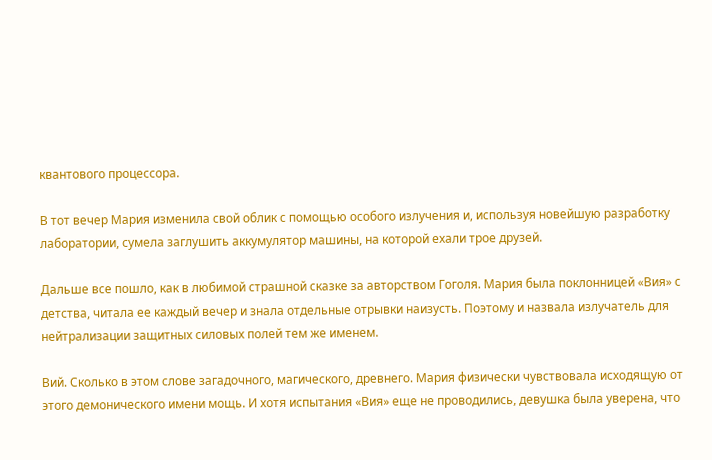квантового процессора.

В тот вечер Мария изменила свой облик с помощью особого излучения и, используя новейшую разработку лаборатории, сумела заглушить аккумулятор машины, на которой ехали трое друзей.

Дальше все пошло, как в любимой страшной сказке за авторством Гоголя. Мария была поклонницей «Вия» с детства, читала ее каждый вечер и знала отдельные отрывки наизусть. Поэтому и назвала излучатель для нейтрализации защитных силовых полей тем же именем.

Вий. Сколько в этом слове загадочного, магического, древнего. Мария физически чувствовала исходящую от этого демонического имени мощь. И хотя испытания «Вия» еще не проводились, девушка была уверена, что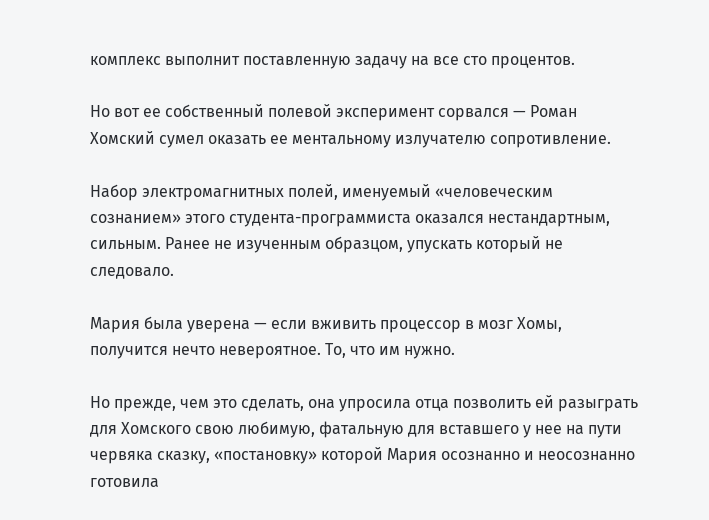комплекс выполнит поставленную задачу на все сто процентов.

Но вот ее собственный полевой эксперимент сорвался — Роман Хомский сумел оказать ее ментальному излучателю сопротивление.

Набор электромагнитных полей, именуемый «человеческим сознанием» этого студента-программиста оказался нестандартным, сильным. Ранее не изученным образцом, упускать который не следовало.

Мария была уверена — если вживить процессор в мозг Хомы, получится нечто невероятное. То, что им нужно.

Но прежде, чем это сделать, она упросила отца позволить ей разыграть для Хомского свою любимую, фатальную для вставшего у нее на пути червяка сказку, «постановку» которой Мария осознанно и неосознанно готовила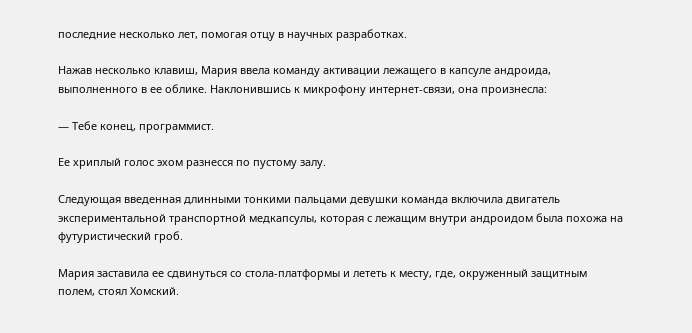последние несколько лет, помогая отцу в научных разработках.

Нажав несколько клавиш, Мария ввела команду активации лежащего в капсуле андроида, выполненного в ее облике. Наклонившись к микрофону интернет-связи, она произнесла:

— Тебе конец, программист.

Ее хриплый голос эхом разнесся по пустому залу.

Следующая введенная длинными тонкими пальцами девушки команда включила двигатель экспериментальной транспортной медкапсулы, которая с лежащим внутри андроидом была похожа на футуристический гроб.

Мария заставила ее сдвинуться со стола-платформы и лететь к месту, где, окруженный защитным полем, стоял Хомский.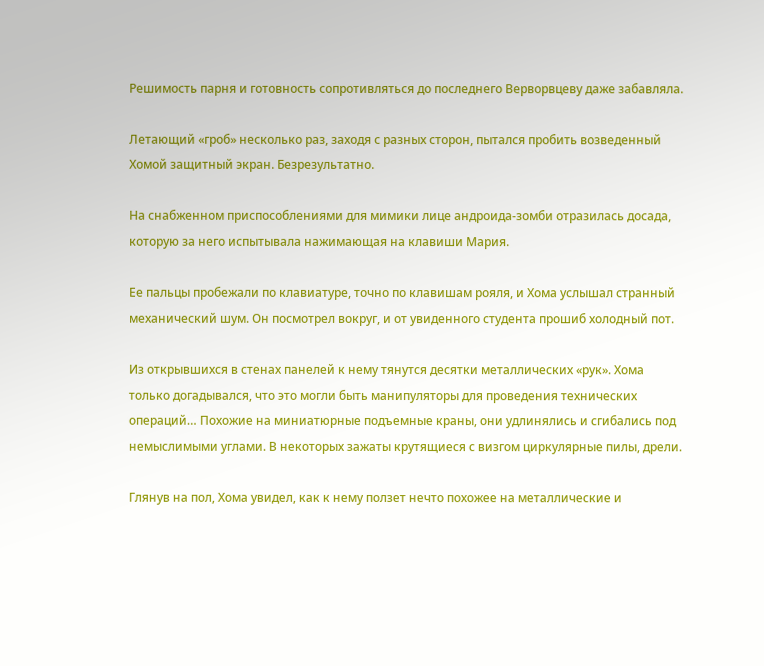Решимость парня и готовность сопротивляться до последнего Верворвцеву даже забавляла.

Летающий «гроб» несколько раз, заходя с разных сторон, пытался пробить возведенный Хомой защитный экран. Безрезультатно.

На снабженном приспособлениями для мимики лице андроида-зомби отразилась досада, которую за него испытывала нажимающая на клавиши Мария.

Ее пальцы пробежали по клавиатуре, точно по клавишам рояля, и Хома услышал странный механический шум. Он посмотрел вокруг, и от увиденного студента прошиб холодный пот.

Из открывшихся в стенах панелей к нему тянутся десятки металлических «рук». Хома только догадывался, что это могли быть манипуляторы для проведения технических операций… Похожие на миниатюрные подъемные краны, они удлинялись и сгибались под немыслимыми углами. В некоторых зажаты крутящиеся с визгом циркулярные пилы, дрели.

Глянув на пол, Хома увидел, как к нему ползет нечто похожее на металлические и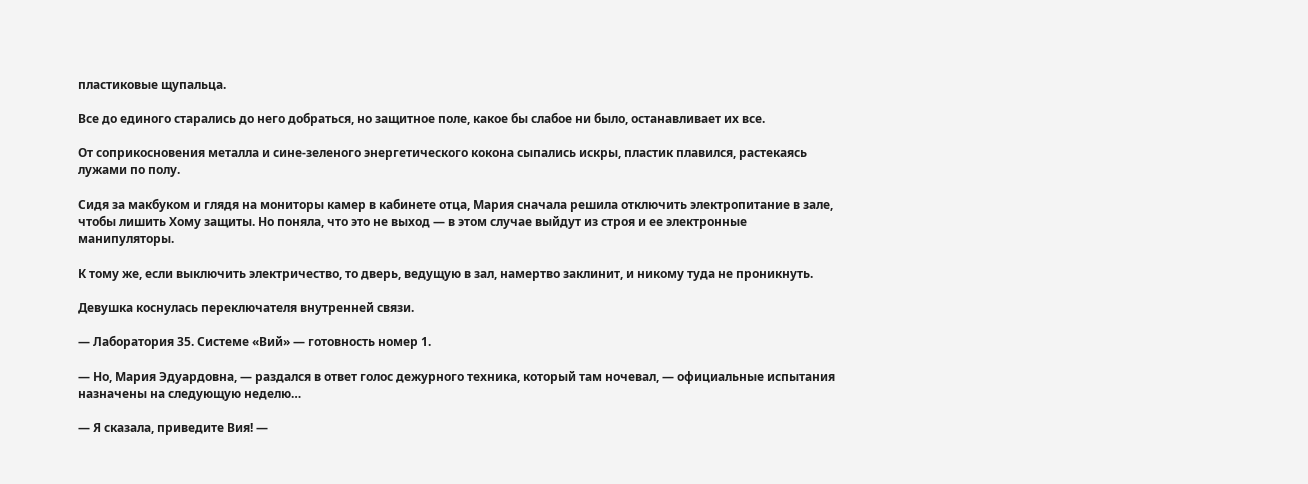пластиковые щупальца.

Все до единого старались до него добраться, но защитное поле, какое бы слабое ни было, останавливает их все.

От соприкосновения металла и сине-зеленого энергетического кокона сыпались искры, пластик плавился, растекаясь лужами по полу.

Сидя за макбуком и глядя на мониторы камер в кабинете отца, Мария сначала решила отключить электропитание в зале, чтобы лишить Хому защиты. Но поняла, что это не выход — в этом случае выйдут из строя и ее электронные манипуляторы.

К тому же, если выключить электричество, то дверь, ведущую в зал, намертво заклинит, и никому туда не проникнуть.

Девушка коснулась переключателя внутренней связи.

— Лаборатория 35. Системе «Вий» — готовность номер 1.

— Но, Мария Эдуардовна, — раздался в ответ голос дежурного техника, который там ночевал, — официальные испытания назначены на следующую неделю…

— Я сказала, приведите Вия! —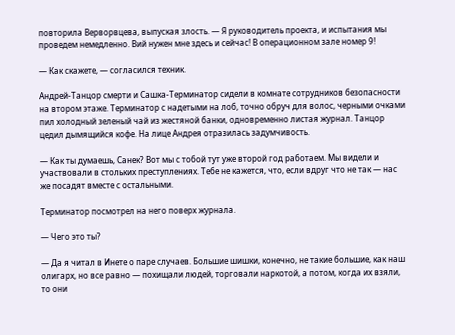повторила Верворвцева, выпуская злость. — Я руководитель проекта, и испытания мы проведем немедленно. Вий нужен мне здесь и сейчас! В операционном зале номер 9!

— Как скажете, — согласился техник.

Андрей-Танцор смерти и Сашка-Терминатор сидели в комнате сотрудников безопасности на втором этаже. Терминатор с надетыми на лоб, точно обруч для волос, черными очками пил холодный зеленый чай из жестяной банки, одновременно листая журнал. Танцор цедил дымящийся кофе. На лице Андрея отразилась задумчивость.

— Как ты думаешь, Санек? Вот мы с тобой тут уже второй год работаем. Мы видели и участвовали в стольких преступлениях. Тебе не кажется, что, если вдруг что не так — нас же посадят вместе с остальными.

Терминатор посмотрел на него поверх журнала.

— Чего это ты?

— Да я читал в Инете о паре случаев. Большие шишки, конечно, не такие большие, как наш олигарх, но все равно — похищали людей, торговали наркотой, а потом, когда их взяли, то они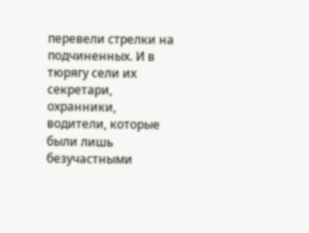перевели стрелки на подчиненных. И в тюрягу сели их секретари, охранники, водители, которые были лишь безучастными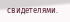свидетелями.